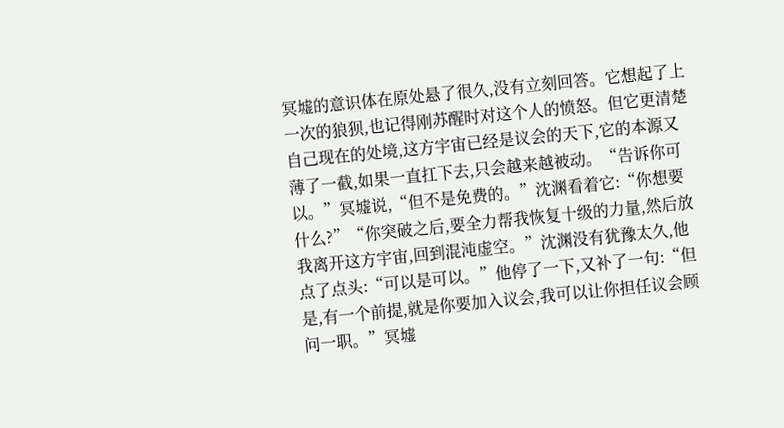冥墟的意识体在原处悬了很久,没有立刻回答。它想起了上一次的狼狈,也记得刚苏醒时对这个人的愤怒。但它更清楚自己现在的处境,这方宇宙已经是议会的天下,它的本源又薄了一截,如果一直扛下去,只会越来越被动。“告诉你可以。”冥墟说,“但不是免费的。”沈渊看着它:“你想要什么?”“你突破之后,要全力帮我恢复十级的力量,然后放我离开这方宇宙,回到混沌虚空。”沈渊没有犹豫太久,他点了点头:“可以是可以。”他停了一下,又补了一句:“但是,有一个前提,就是你要加入议会,我可以让你担任议会顾问一职。”冥墟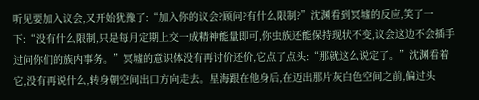听见要加入议会,又开始犹豫了:“加入你的议会?顾问?有什么限制?”沈渊看到冥墟的反应,笑了一下:“没有什么限制,只是每月定期上交一成精神能量即可,你虫族还能保持现状不变,议会这边不会插手过问你们的族内事务。”冥墟的意识体没有再讨价还价,它点了点头:“那就这么说定了。”沈渊看着它,没有再说什么,转身朝空间出口方向走去。星海跟在他身后,在迈出那片灰白色空间之前,偏过头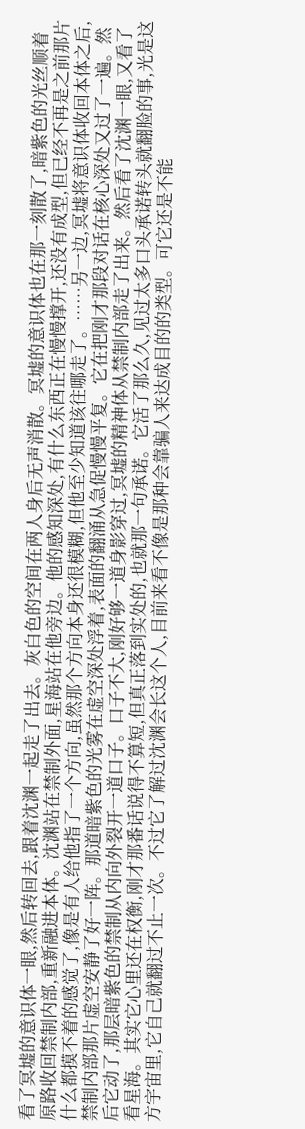看了冥墟的意识体一眼,然后转回去,跟着沈渊一起走了出去。灰白色的空间在两人身后无声消散。冥墟的意识体也在那一刻散了,暗紫色的光丝顺着原路收回禁制内部,重新融进本体。沈渊站在禁制外面,星海站在他旁边。他的感知深处,有什么东西正在慢慢撑开,还没有成型,但已经不再是之前那片什么都摸不着的感觉了,像是有人给他指了一个方向,虽然那个方向本身还很模糊,但他至少知道该往哪走了。……另一边,冥墟将意识体收回本体之后,禁制内部那片虚空安静了好一阵。那道暗紫色的光雾在虚空深处浮着,表面的翻涌从急促慢慢平复。它在把刚才那段对话在核心深处又过了一遍。然后它动了,那层暗紫色的禁制从内向外裂开一道口子。口子不大,刚好够一道身影穿过,冥墟的精神体从禁制内部走了出来。然后看了沈渊一眼,又看了看星海。其实它心里还在权衡,刚才那番话说得不算短,但真正落到实处的,也就那一句承诺。它活了那么久,见过太多口头承诺转头就翻脸的事,光是这方宇宙里,它自己就翻过不止一次。不过它了解过沈渊会长这个人,目前来看不像是那种会靠骗人来达成目的的类型。可它还是不能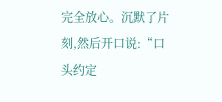完全放心。沉默了片刻,然后开口说:“口头约定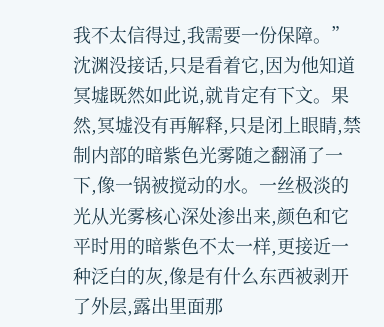我不太信得过,我需要一份保障。”沈渊没接话,只是看着它,因为他知道冥墟既然如此说,就肯定有下文。果然,冥墟没有再解释,只是闭上眼睛,禁制内部的暗紫色光雾随之翻涌了一下,像一锅被搅动的水。一丝极淡的光从光雾核心深处渗出来,颜色和它平时用的暗紫色不太一样,更接近一种泛白的灰,像是有什么东西被剥开了外层,露出里面那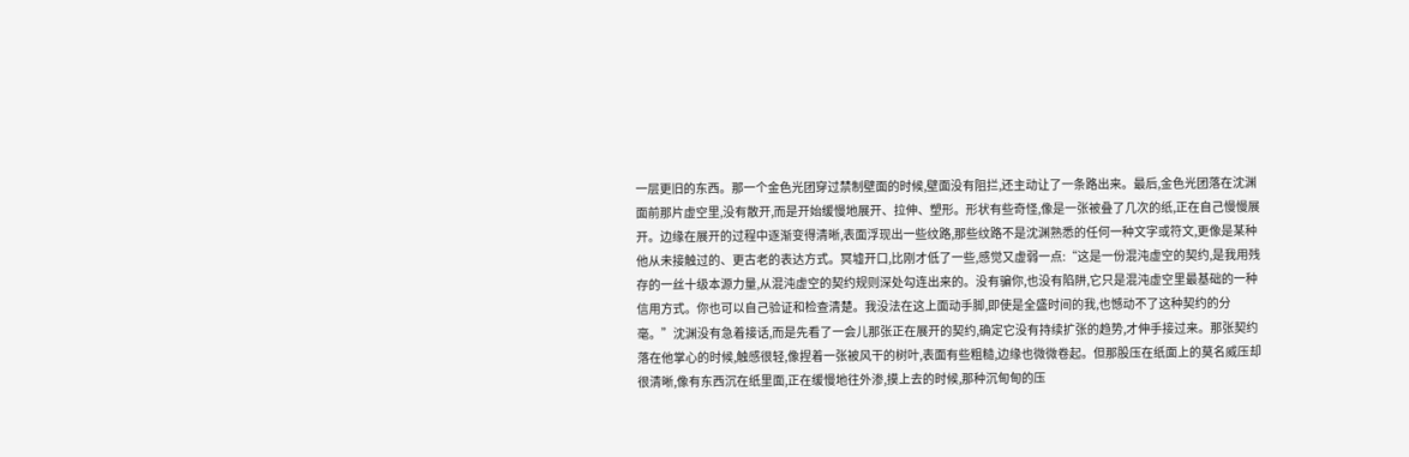一层更旧的东西。那一个金色光团穿过禁制壁面的时候,壁面没有阻拦,还主动让了一条路出来。最后,金色光团落在沈渊面前那片虚空里,没有散开,而是开始缓慢地展开、拉伸、塑形。形状有些奇怪,像是一张被叠了几次的纸,正在自己慢慢展开。边缘在展开的过程中逐渐变得清晰,表面浮现出一些纹路,那些纹路不是沈渊熟悉的任何一种文字或符文,更像是某种他从未接触过的、更古老的表达方式。冥墟开口,比刚才低了一些,感觉又虚弱一点:“这是一份混沌虚空的契约,是我用残存的一丝十级本源力量,从混沌虚空的契约规则深处勾连出来的。没有骗你,也没有陷阱,它只是混沌虚空里最基础的一种信用方式。你也可以自己验证和检查清楚。我没法在这上面动手脚,即使是全盛时间的我,也憾动不了这种契约的分毫。”沈渊没有急着接话,而是先看了一会儿那张正在展开的契约,确定它没有持续扩张的趋势,才伸手接过来。那张契约落在他掌心的时候,触感很轻,像捏着一张被风干的树叶,表面有些粗糙,边缘也微微卷起。但那股压在纸面上的莫名威压却很清晰,像有东西沉在纸里面,正在缓慢地往外渗,摸上去的时候,那种沉甸甸的压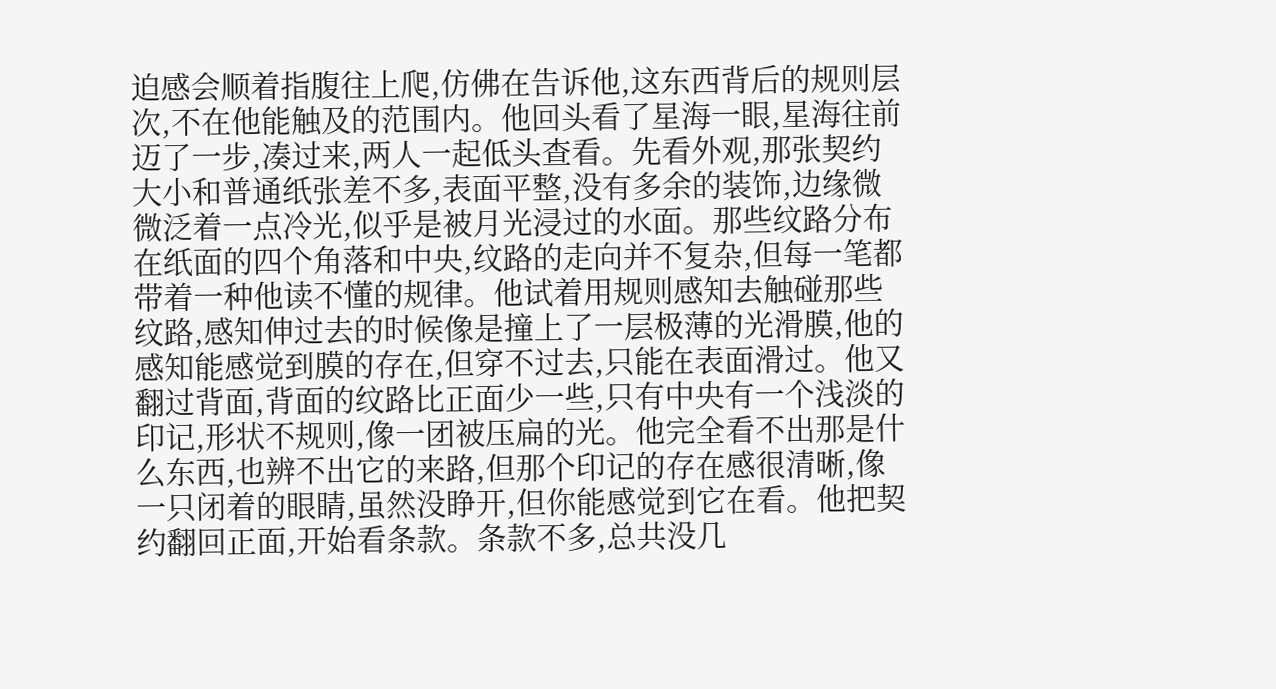迫感会顺着指腹往上爬,仿佛在告诉他,这东西背后的规则层次,不在他能触及的范围内。他回头看了星海一眼,星海往前迈了一步,凑过来,两人一起低头查看。先看外观,那张契约大小和普通纸张差不多,表面平整,没有多余的装饰,边缘微微泛着一点冷光,似乎是被月光浸过的水面。那些纹路分布在纸面的四个角落和中央,纹路的走向并不复杂,但每一笔都带着一种他读不懂的规律。他试着用规则感知去触碰那些纹路,感知伸过去的时候像是撞上了一层极薄的光滑膜,他的感知能感觉到膜的存在,但穿不过去,只能在表面滑过。他又翻过背面,背面的纹路比正面少一些,只有中央有一个浅淡的印记,形状不规则,像一团被压扁的光。他完全看不出那是什么东西,也辨不出它的来路,但那个印记的存在感很清晰,像一只闭着的眼睛,虽然没睁开,但你能感觉到它在看。他把契约翻回正面,开始看条款。条款不多,总共没几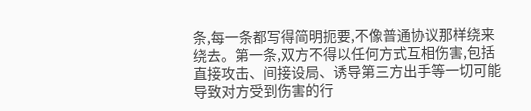条,每一条都写得简明扼要,不像普通协议那样绕来绕去。第一条,双方不得以任何方式互相伤害,包括直接攻击、间接设局、诱导第三方出手等一切可能导致对方受到伤害的行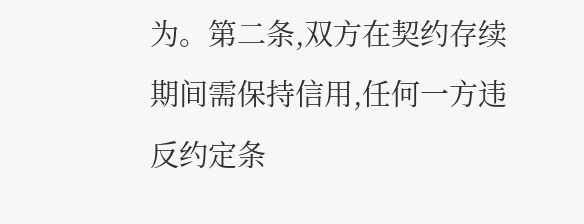为。第二条,双方在契约存续期间需保持信用,任何一方违反约定条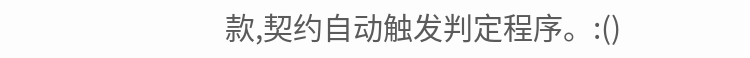款,契约自动触发判定程序。:()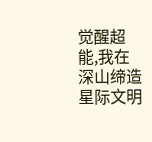觉醒超能,我在深山缔造星际文明